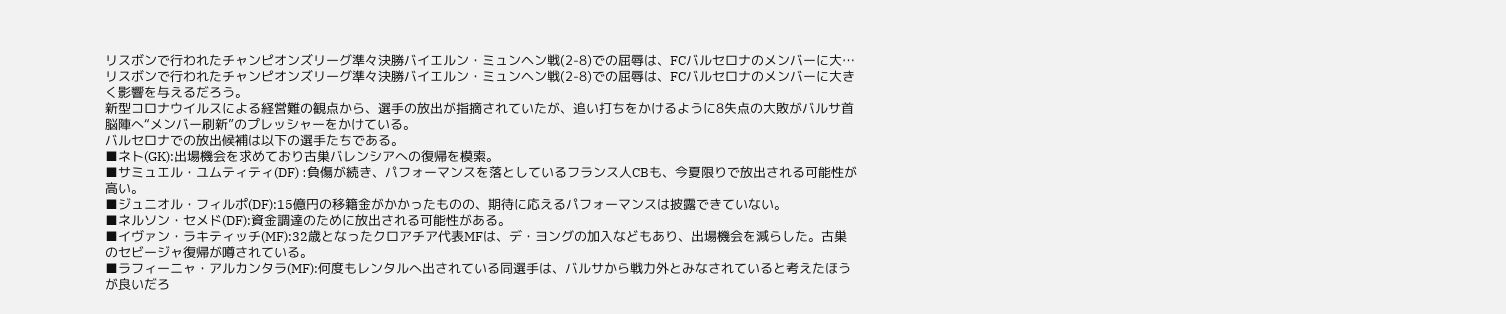リスボンで行われたチャンピオンズリーグ準々決勝バイエルン・ミュンヘン戦(2-8)での屈辱は、FCバルセロナのメンバーに大…
リスボンで行われたチャンピオンズリーグ準々決勝バイエルン・ミュンヘン戦(2-8)での屈辱は、FCバルセロナのメンバーに大きく影響を与えるだろう。
新型コロナウイルスによる経営難の観点から、選手の放出が指摘されていたが、追い打ちをかけるように8失点の大敗がバルサ首脳陣へ“メンバー刷新”のプレッシャーをかけている。
バルセロナでの放出候補は以下の選手たちである。
■ネト(GK):出場機会を求めており古巣バレンシアへの復帰を模索。
■サミュエル・ユムティティ(DF) :負傷が続き、パフォーマンスを落としているフランス人CBも、今夏限りで放出される可能性が高い。
■ジュニオル・フィルポ(DF):15億円の移籍金がかかったものの、期待に応えるパフォーマンスは披露できていない。
■ネルソン・セメド(DF):資金調達のために放出される可能性がある。
■イヴァン・ラキティッチ(MF):32歳となったクロアチア代表MFは、デ・ヨングの加入などもあり、出場機会を減らした。古巣のセビージャ復帰が噂されている。
■ラフィーニャ・アルカンタラ(MF):何度もレンタルへ出されている同選手は、バルサから戦力外とみなされていると考えたほうが良いだろ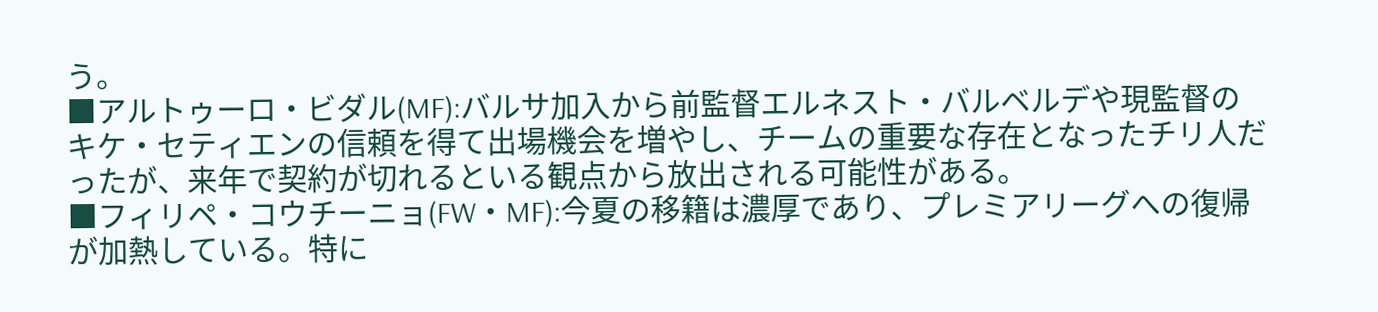う。
■アルトゥーロ・ビダル(MF):バルサ加入から前監督エルネスト・バルベルデや現監督のキケ・セティエンの信頼を得て出場機会を増やし、チームの重要な存在となったチリ人だったが、来年で契約が切れるといる観点から放出される可能性がある。
■フィリペ・コウチーニョ(FW・MF):今夏の移籍は濃厚であり、プレミアリーグへの復帰が加熱している。特に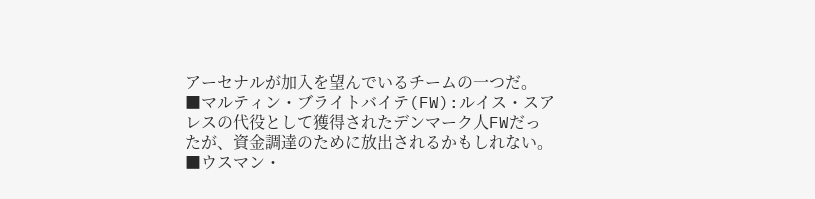アーセナルが加入を望んでいるチームの一つだ。
■マルティン・ブライトバイテ(FW):ルイス・スアレスの代役として獲得されたデンマーク人FWだったが、資金調達のために放出されるかもしれない。
■ウスマン・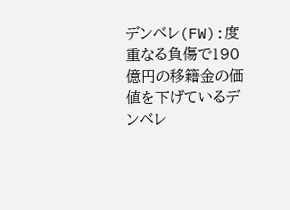デンベレ(FW):度重なる負傷で190億円の移籍金の価値を下げているデンベレ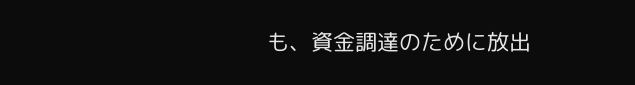も、資金調達のために放出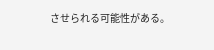させられる可能性がある。